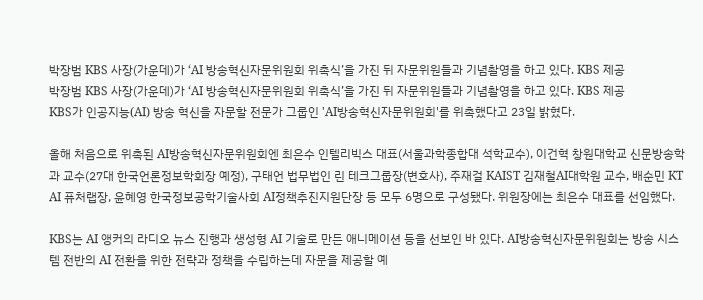박장범 KBS 사장(가운데)가 ‘AI 방송혁신자문위원회 위촉식’을 가진 뒤 자문위원들과 기념촬영을 하고 있다. KBS 제공
박장범 KBS 사장(가운데)가 ‘AI 방송혁신자문위원회 위촉식’을 가진 뒤 자문위원들과 기념촬영을 하고 있다. KBS 제공
KBS가 인공지능(AI) 방송 혁신을 자문할 전문가 그룹인 'AI방송혁신자문위원회'를 위촉했다고 23일 밝혔다.

올해 처음으로 위촉된 AI방송혁신자문위원회엔 최은수 인텔리빅스 대표(서울과학종합대 석학교수), 이건혁 창원대학교 신문방송학과 교수(27대 한국언론정보학회장 예정), 구태언 법무법인 린 테크그룹장(변호사), 주재걸 KAIST 김재철AI대학원 교수, 배순민 KT AI 퓨처랩장, 윤혜영 한국정보공학기술사회 AI정책추진지원단장 등 모두 6명으로 구성됐다. 위원장에는 최은수 대표를 선임했다.

KBS는 AI 앵커의 라디오 뉴스 진행과 생성형 AI 기술로 만든 애니메이션 등을 선보인 바 있다. AI방송혁신자문위원회는 방송 시스템 전반의 AI 전환을 위한 전략과 정책을 수립하는데 자문을 제공할 예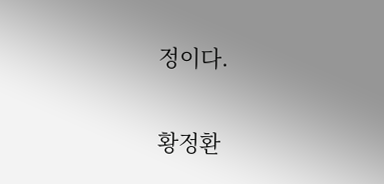정이다.

황정환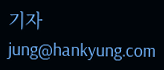기자 jung@hankyung.com